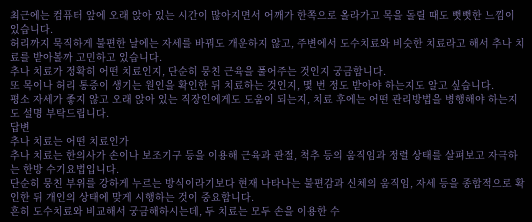최근에는 컴퓨터 앞에 오래 앉아 있는 시간이 많아지면서 어깨가 한쪽으로 올라가고 목을 돌릴 때도 뻣뻣한 느낌이 있습니다.
허리까지 묵직하게 불편한 날에는 자세를 바꿔도 개운하지 않고, 주변에서 도수치료와 비슷한 치료라고 해서 추나 치료를 받아볼까 고민하고 있습니다.
추나 치료가 정확히 어떤 치료인지, 단순히 뭉친 근육을 풀어주는 것인지 궁금합니다.
또 목이나 허리 통증이 생기는 원인을 확인한 뒤 치료하는 것인지, 몇 번 정도 받아야 하는지도 알고 싶습니다.
평소 자세가 좋지 않고 오래 앉아 있는 직장인에게도 도움이 되는지, 치료 후에는 어떤 관리방법을 병행해야 하는지도 설명 부탁드립니다.
답변
추나 치료는 어떤 치료인가
추나 치료는 한의사가 손이나 보조기구 등을 이용해 근육과 관절, 척추 등의 움직임과 정렬 상태를 살펴보고 자극하는 한방 수기요법입니다.
단순히 뭉친 부위를 강하게 누르는 방식이라기보다 현재 나타나는 불편감과 신체의 움직임, 자세 등을 종합적으로 확인한 뒤 개인의 상태에 맞게 시행하는 것이 중요합니다.
흔히 도수치료와 비교해서 궁금해하시는데, 두 치료는 모두 손을 이용한 수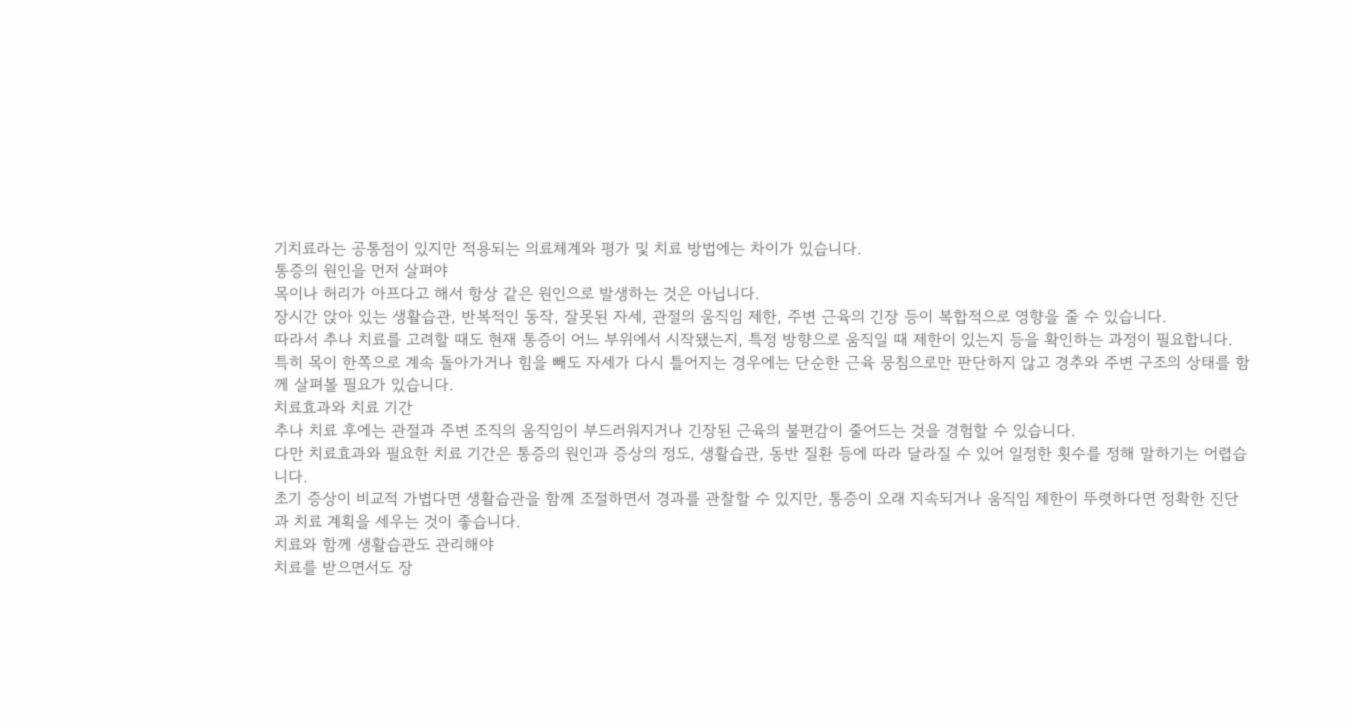기치료라는 공통점이 있지만 적용되는 의료체계와 평가 및 치료 방법에는 차이가 있습니다.
통증의 원인을 먼저 살펴야
목이나 허리가 아프다고 해서 항상 같은 원인으로 발생하는 것은 아닙니다.
장시간 앉아 있는 생활습관, 반복적인 동작, 잘못된 자세, 관절의 움직임 제한, 주변 근육의 긴장 등이 복합적으로 영향을 줄 수 있습니다.
따라서 추나 치료를 고려할 때도 현재 통증이 어느 부위에서 시작됐는지, 특정 방향으로 움직일 때 제한이 있는지 등을 확인하는 과정이 필요합니다.
특히 목이 한쪽으로 계속 돌아가거나 힘을 빼도 자세가 다시 틀어지는 경우에는 단순한 근육 뭉침으로만 판단하지 않고 경추와 주변 구조의 상태를 함께 살펴볼 필요가 있습니다.
치료효과와 치료 기간
추나 치료 후에는 관절과 주변 조직의 움직임이 부드러워지거나 긴장된 근육의 불편감이 줄어드는 것을 경험할 수 있습니다.
다만 치료효과와 필요한 치료 기간은 통증의 원인과 증상의 정도, 생활습관, 동반 질환 등에 따라 달라질 수 있어 일정한 횟수를 정해 말하기는 어렵습니다.
초기 증상이 비교적 가볍다면 생활습관을 함께 조절하면서 경과를 관찰할 수 있지만, 통증이 오래 지속되거나 움직임 제한이 뚜렷하다면 정확한 진단과 치료 계획을 세우는 것이 좋습니다.
치료와 함께 생활습관도 관리해야
치료를 받으면서도 장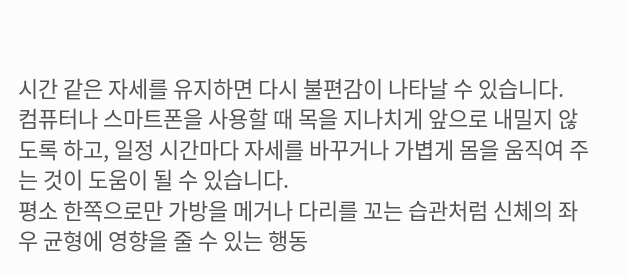시간 같은 자세를 유지하면 다시 불편감이 나타날 수 있습니다.
컴퓨터나 스마트폰을 사용할 때 목을 지나치게 앞으로 내밀지 않도록 하고, 일정 시간마다 자세를 바꾸거나 가볍게 몸을 움직여 주는 것이 도움이 될 수 있습니다.
평소 한쪽으로만 가방을 메거나 다리를 꼬는 습관처럼 신체의 좌우 균형에 영향을 줄 수 있는 행동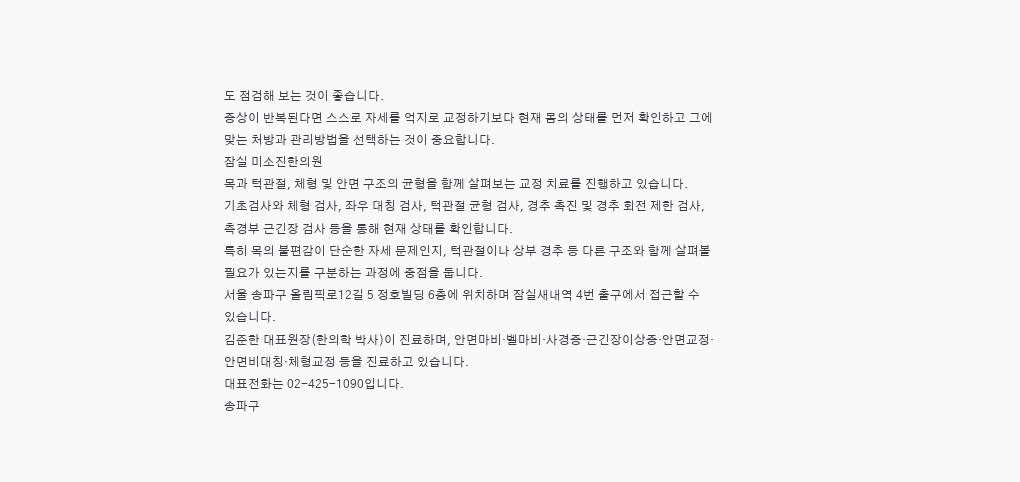도 점검해 보는 것이 좋습니다.
증상이 반복된다면 스스로 자세를 억지로 교정하기보다 현재 몸의 상태를 먼저 확인하고 그에 맞는 처방과 관리방법을 선택하는 것이 중요합니다.
잠실 미소진한의원
목과 턱관절, 체형 및 안면 구조의 균형을 함께 살펴보는 교정 치료를 진행하고 있습니다.
기초검사와 체형 검사, 좌우 대칭 검사, 턱관절 균형 검사, 경추 촉진 및 경추 회전 제한 검사, 측경부 근긴장 검사 등을 통해 현재 상태를 확인합니다.
특히 목의 불편감이 단순한 자세 문제인지, 턱관절이나 상부 경추 등 다른 구조와 함께 살펴볼 필요가 있는지를 구분하는 과정에 중점을 둡니다.
서울 송파구 올림픽로12길 5 정호빌딩 6층에 위치하며 잠실새내역 4번 출구에서 접근할 수 있습니다.
김준한 대표원장(한의학 박사)이 진료하며, 안면마비·벨마비·사경증·근긴장이상증·안면교정·안면비대칭·체형교정 등을 진료하고 있습니다.
대표전화는 02-425-1090입니다.
송파구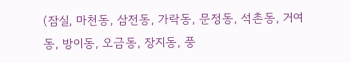(잠실, 마천동, 삼전동, 가락동, 문정동, 석촌동, 거여동, 방이동, 오금동, 장지동, 풍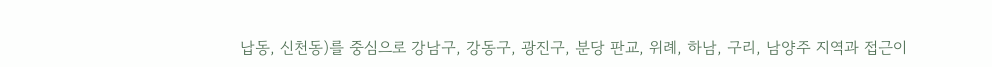납동, 신천동)를 중심으로 강남구, 강동구, 광진구, 분당 판교, 위례, 하남, 구리, 남양주 지역과 접근이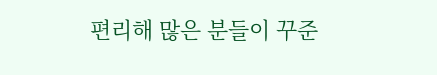편리해 많은 분들이 꾸준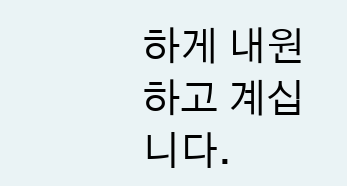하게 내원하고 계십니다.